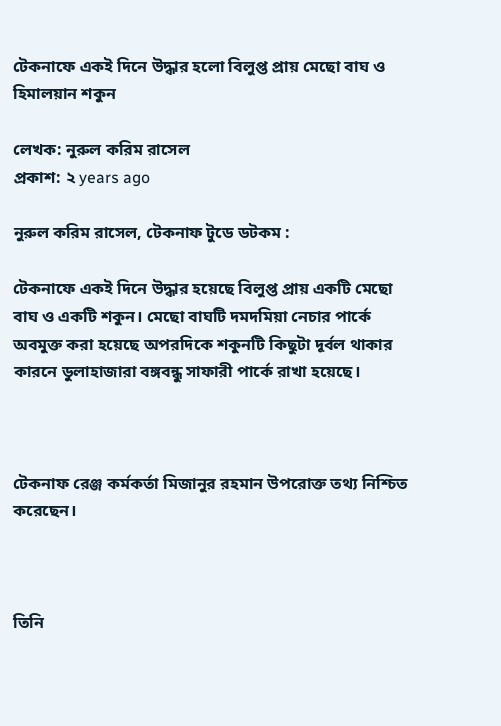টেকনাফে একই দিনে উদ্ধার হলো বিলুপ্ত প্রায় মেছো বাঘ ও হিমালয়ান শকুন

লেখক: নুরুল করিম রাসেল
প্রকাশ: ২ years ago

নুরুল করিম রাসেল, টেকনাফ টুডে ডটকম :

টেকনাফে একই দিনে উদ্ধার হয়েছে বিলুপ্ত প্রায় একটি মেছো বাঘ ও একটি শকুন। মেছো বাঘটি দমদমিয়া নেচার পার্কে অবমুক্ত করা হয়েছে অপরদিকে শকুনটি কিছুটা দূর্বল থাকার কারনে ডুলাহাজারা বঙ্গবন্ধু সাফারী পার্কে রাখা হয়েছে।



টেকনাফ রেঞ্জ কর্মকর্তা মিজানুর রহমান উপরোক্ত তথ্য নিশ্চিত করেছেন।



তিনি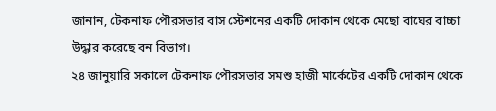জানান, টেকনাফ পৌরসভার বাস স্টেশনের একটি দোকান থেকে মেছো বাঘের বাচ্চা উদ্ধার করেছে বন বিভাগ।
২৪ জানুয়ারি সকালে টেকনাফ পৌরসভার সমশু হাজী মার্কেটের একটি দোকান থেকে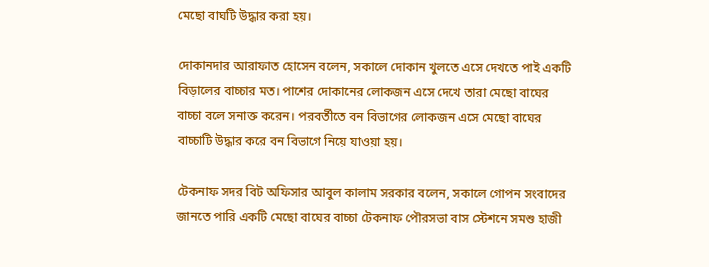মেছো বাঘটি উদ্ধার করা হয়।

দোকানদার আরাফাত হোসেন বলেন, সকালে দোকান খুলতে এসে দেখতে পাই একটি বিড়ালের বাচ্চার মত। পাশের দোকানের লোকজন এসে দেখে তারা মেছো বাঘের বাচ্চা বলে সনাক্ত করেন। পরবর্তীতে বন বিভাগের লোকজন এসে মেছো বাঘের বাচ্চাটি উদ্ধার করে বন বিভাগে নিয়ে যাওয়া হয়।

টেকনাফ সদর বিট অফিসার আবুল কালাম সরকার বলেন, সকালে গোপন সংবাদের জানতে পারি একটি মেছো বাঘের বাচ্চা টেকনাফ পৌরসভা বাস স্টেশনে সমশু হাজী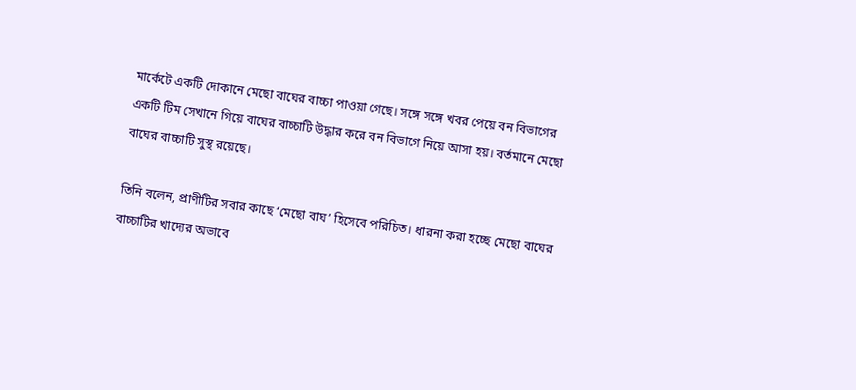মার্কেটে একটি দোকানে মেছো বাঘের বাচ্চা পাওয়া গেছে। সঙ্গে সঙ্গে খবর পেয়ে বন বিভাগের একটি টিম সেখানে গিয়ে বাঘের বাচ্চাটি উদ্ধার করে বন বিভাগে নিয়ে আসা হয়। বর্তমানে মেছো বাঘের বাচ্চাটি সুস্থ রয়েছে।

তিনি বলেন, প্রাণীটির সবার কাছে ‘মেছো বাঘ’ হিসেবে পরিচিত। ধারনা করা হচ্ছে মেছো বাঘের বাচ্চাটির খাদ্যের অভাবে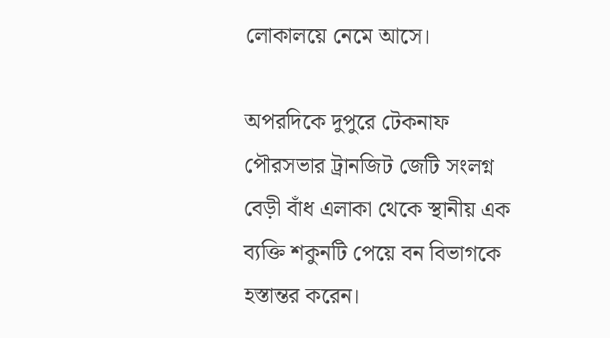লোকালয়ে নেমে আসে।

অপরদিকে দুপুরে টেকনাফ পৌরসভার ট্রানজিট জেটি সংলগ্ন বেড়ী বাঁধ এলাকা থেকে স্থানীয় এক ব্যক্তি শকুনটি পেয়ে বন বিভাগকে হস্তান্তর করেন।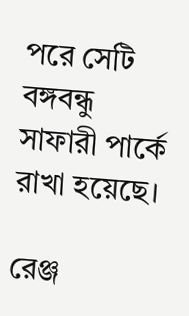পরে সেটি বঙ্গবন্ধু সাফারী পার্কে রাখা হয়েছে।

রেঞ্জ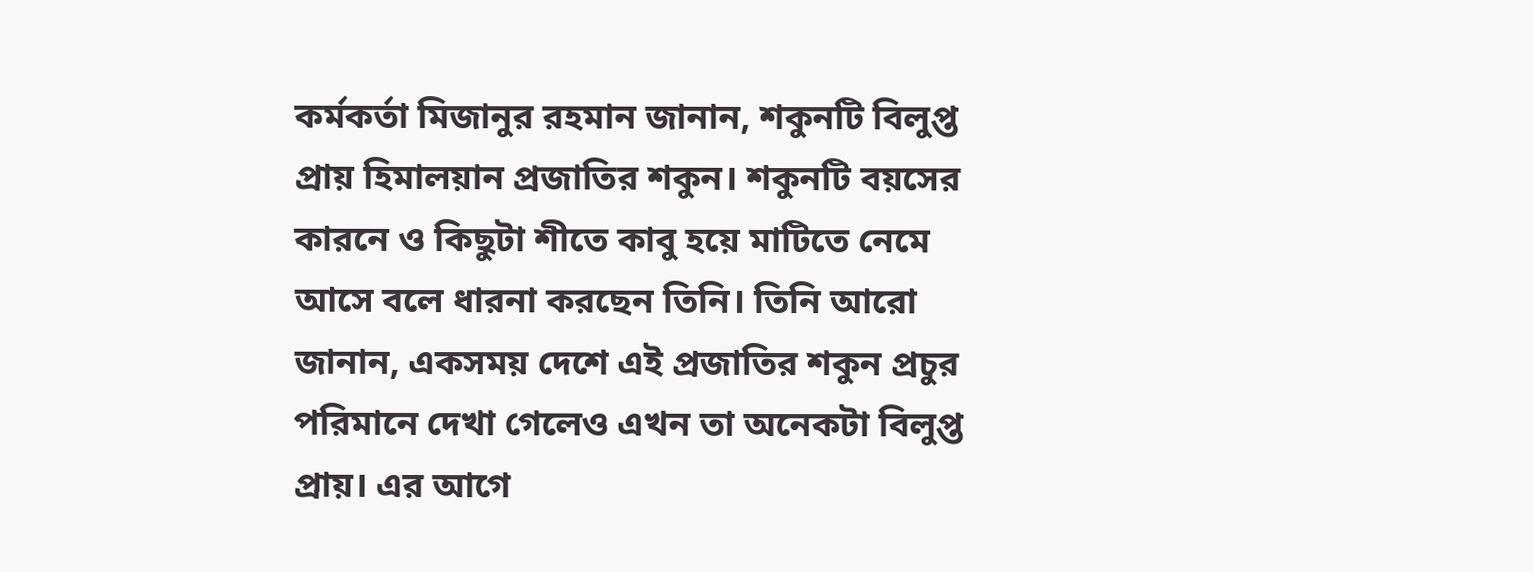কর্মকর্তা মিজানুর রহমান জানান, শকুনটি বিলুপ্ত প্রায় হিমালয়ান প্রজাতির শকুন। শকুনটি বয়সের কারনে ও কিছুটা শীতে কাবু হয়ে মাটিতে নেমে আসে বলে ধারনা করছেন তিনি। তিনি আরো জানান, একসময় দেশে এই প্রজাতির শকুন প্রচুর পরিমানে দেখা গেলেও এখন তা অনেকটা বিলুপ্ত প্রায়। এর আগে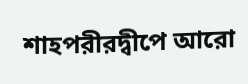শাহপরীরদ্বীপে আরো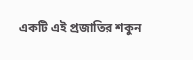একটি এই প্রজাতির শকুন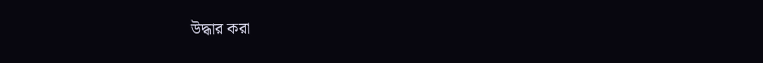উদ্ধার করা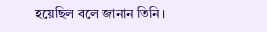হয়েছিল বলে জানান তিনি।